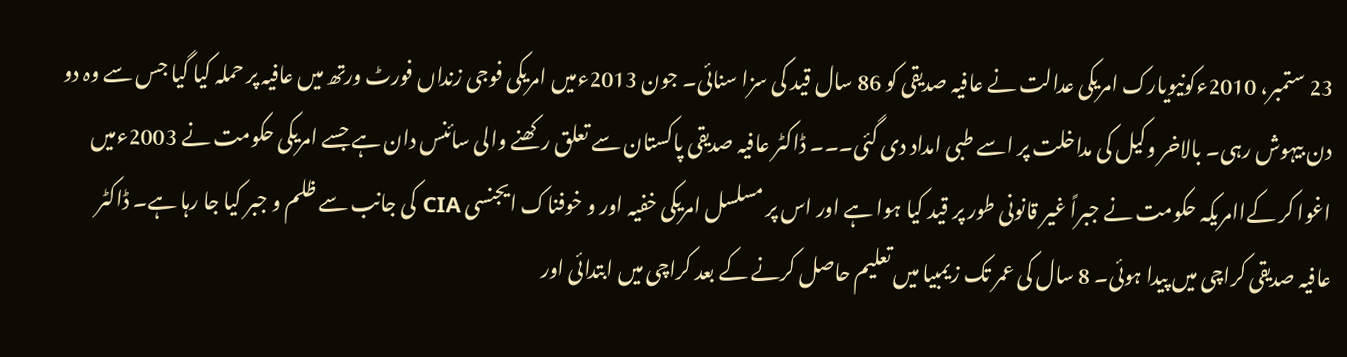23 ستمبر، 2010ءکونیویارک امریکی عدالت نے عافیہ صدیقی کو 86 سال قید کی سزا سنائی۔ جون 2013ءمیں امریکی فوجی زنداں فورٹ ورتھ میں عافیہ پر حملہ کیا گیا جس سے وہ دو دن بیہوش رہی۔ بالاخر وکیل کی مداخلت پر اسے طبی امداد دی گئی۔۔۔ ڈاکٹر عافیہ صدیقی پاکستان سے تعلق رکھنے والی سائنس دان ہے جسے امریکی حکومت نے 2003ءمیں اغوا کر کےاامریکہ حکومت نے جبراً غیر قانونی طور پر قید کیا ہوا ہے اور اس پر مسلسل امریکی خفیہ اور و خوفناک ایجنسی CIA کی جانب سے ظلم و جبر کیا جا رہا ہے۔ ڈاکٹر عافیہ صدیقی کراچی میں پیدا ہوئی۔ 8 سال کی عمر تک زیمبیا میں تعلیم حاصل کرنے کے بعد کراچی میں ابتدائی اور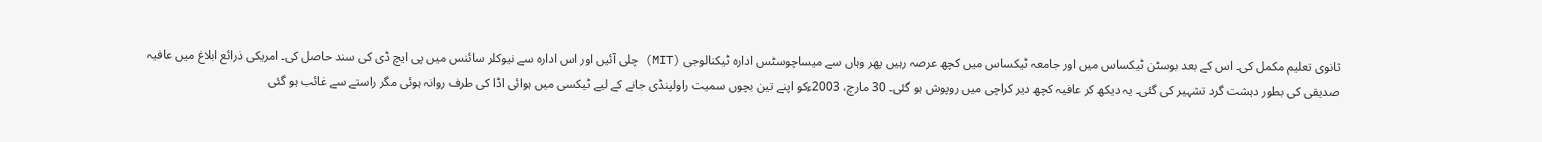ثانوی تعلیم مکمل کی۔ اس کے بعد بوسٹن ٹیکساس میں اور جامعہ ٹیکساس میں کچھ عرصہ رہیں پھر وہاں سے میساچوسٹس ادارہ ٹیکنالوجی (MIT) چلی آئیں اور اس ادارہ سے نیوکلر سائنس میں پی ایچ ڈی کی سند حاصل کی۔ امریکی ذرائع ابلاغ میں عافیہ صدیقی کی بطور دہشت گرد تشہیر کی گئی۔ یہ دیکھ کر عافیہ کچھ دیر کراچی میں روپوش ہو گئی۔ 30 مارچ، 2003ءکو اپنے تین بچوں سمیت راولپنڈی جانے کے لیے ٹیکسی میں ہوائی اڈا کی طرف روانہ ہوئی مگر راستے سے غائب ہو گئی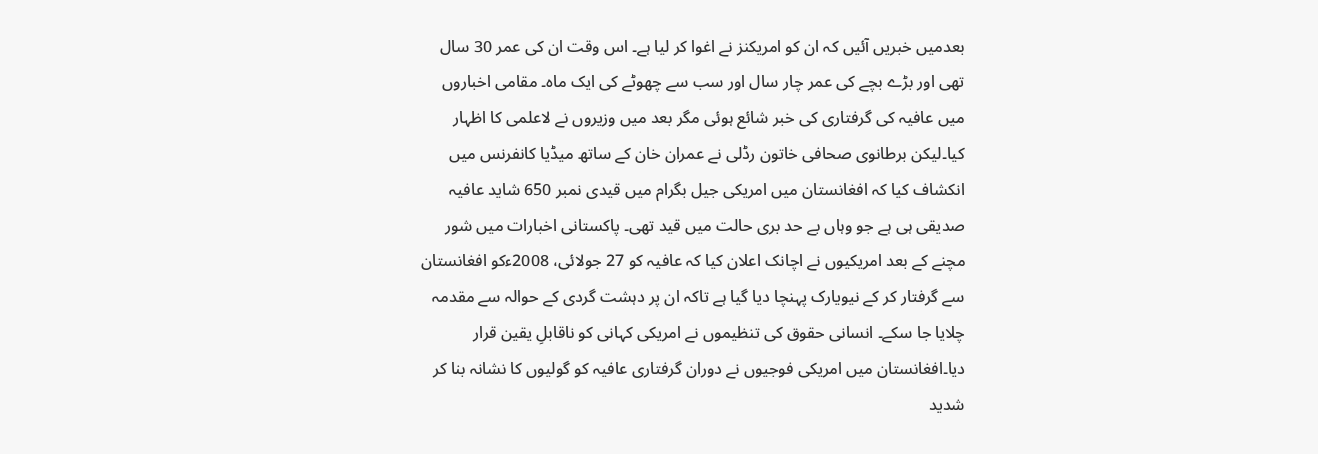بعدمیں خبریں آئیں کہ ان کو امریکنز نے اغوا کر لیا ہے۔ اس وقت ان کی عمر 30 سال تھی اور بڑے بچے کی عمر چار سال اور سب سے چھوٹے کی ایک ماہ۔ مقامی اخباروں میں عافیہ کی گرفتاری کی خبر شائع ہوئی مگر بعد میں وزیروں نے لاعلمی کا اظہار کیا۔لیکن برطانوی صحافی خاتون رڈلی نے عمران خان کے ساتھ میڈیا کانفرنس میں انکشاف کیا کہ افغانستان میں امریکی جیل بگرام میں قیدی نمبر 650 شاید عافیہ صدیقی ہی ہے جو وہاں بے حد بری حالت میں قید تھی۔ پاکستانی اخبارات میں شور مچنے کے بعد امریکیوں نے اچانک اعلان کیا کہ عافیہ کو 27 جولائی، 2008ءکو افغانستان سے گرفتار کر کے نیویارک پہنچا دیا گیا ہے تاکہ ان پر دہشت گردی کے حوالہ سے مقدمہ چلایا جا سکے۔ انسانی حقوق کی تنظیموں نے امریکی کہانی کو ناقابلِ یقین قرار دیا۔افغانستان میں امریکی فوجیوں نے دوران گرفتاری عافیہ کو گولیوں کا نشانہ بنا کر شدید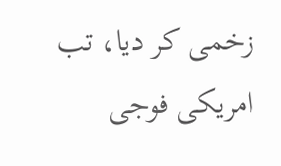زخمی کر دیا، تب امریکی فوجی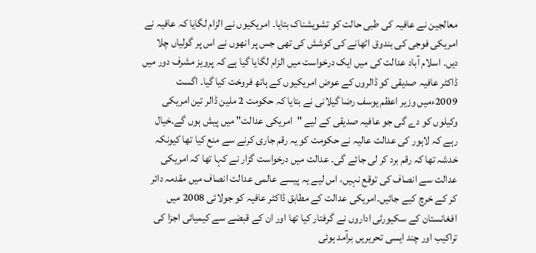معالجین نے عافیہ کی طبی حالت کو تشویشناک بتایا۔ امریکیوں نے الزام لگایا کہ عافیہ نے امریکی فوجی کی بندوق اٹھانے کی کوشش کی تھی جس پر انھوں نے اس پر گولیاں چلا دیں۔ اسلام آباد عدالت کی میں ایک درخواست میں الزام لگایا گیا ہے کہ پرویز مشرف دور میں ڈاکٹر عافیہ صدیقی کو ڈالروں کے عوض امریکیوں کے ہاتھ فروخت کیا گیا۔ اگست 2009ءمیں وزیر اعظم یوسف رضا گیلانی نے بتایا کہ حکومت 2 ملین ڈالر تین امریکی وکیلوں کو دے گی جو عافیہ صدیقی کے لیے "امریکی عدالت" میں پیش ہوں گے۔خیال رہے کہ لاہور کی عدالت عالیہ نے حکومت کو یہ رقم جاری کرنے سے منع کیا تھا کیونکہ خدشہ تھا کہ رقم برد کر لی جائے گی۔ عدالت میں درخواست گزار نے کہا تھا کہ امریکی عدالت سے انصاف کی توقع نہیں، اس لیے یہ پیسے عالمی عدالت انصاف میں مقدمہ دائر کر کے خرچ کیے جائیں۔امریکی عدالت کے مطابق ڈاکٹر عافیہ کو جولائی 2008 میں افغانستان کے سکیورٹی اداروں نے گرفتار کیا تھا اور ان کے قبضے سے کیمیائی اجزا کی تراکیب اور چند ایسی تحریریں برآمد ہوئی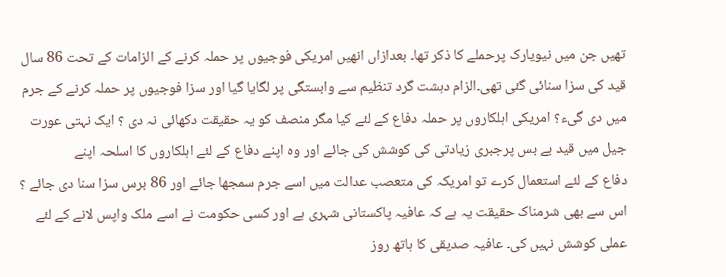تھیں جن میں نیویارک پرحملے کا ذکر تھا۔ بعدازاں انھیں امریکی فوجیوں پر حملہ کرنے کے الزامات کے تحت 86 سال قید کی سزا سنائی گئی تھی۔الزام دہشت گرد تنظیم سے وابستگی پر لگایا گیا اور سزا فوجیوں پر حملہ کرنے کے جرم میں دی گیء؟ امریکی اہلکاروں پر حملہ دفاع کے لئے کیا مگر منصف کو یہ حقیقت دکھائی نہ دی ؟ ایک نہتی عورت جیل میں قید بے بس پرجبری زیادتی کی کوشش کی جائے اور وہ اپنے دفاع کے لئے اہلکاروں کا اسلحہ اپنے
دفاع کے لئے استعمال کرے تو امریکہ کی متعصب عدالت میں اسے جرم سمجھا جائے اور 86 برس سزا سنا دی جائے ؟ اس سے بھی شرمناک حقیقت یہ ہے کہ عافیہ پاکستانی شہری ہے اور کسی حکومت نے اسے ملک واپس لانے کے لئے عملی کوشش نہیں کی۔ عافیہ صدیقی کا ہاتھ روز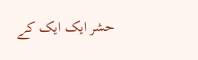حشر ایک ایک کے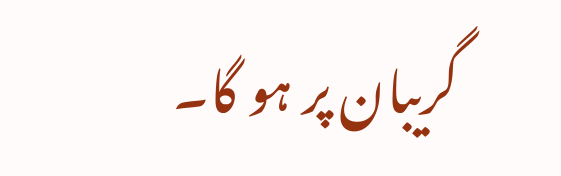گریبان پر ہو گا۔